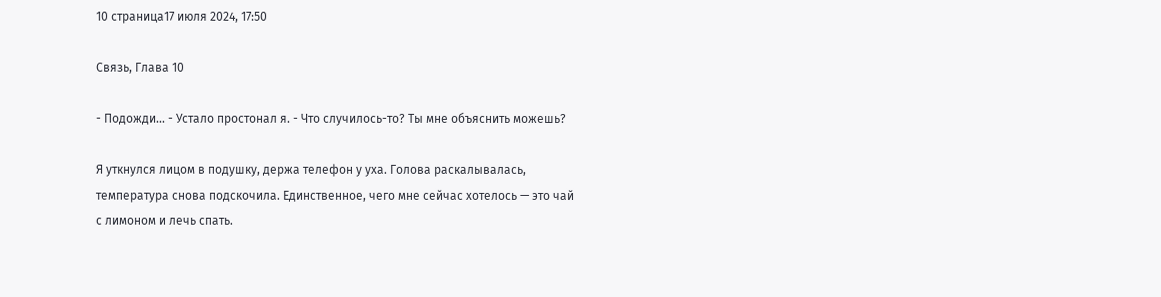10 страница17 июля 2024, 17:50

Связь, Глава 10

- Подожди... - Устало простонал я. - Что случилось-то? Ты мне объяснить можешь?

Я уткнулся лицом в подушку, держа телефон у уха. Голова раскалывалась, температура снова подскочила. Единственное, чего мне сейчас хотелось — это чай с лимоном и лечь спать.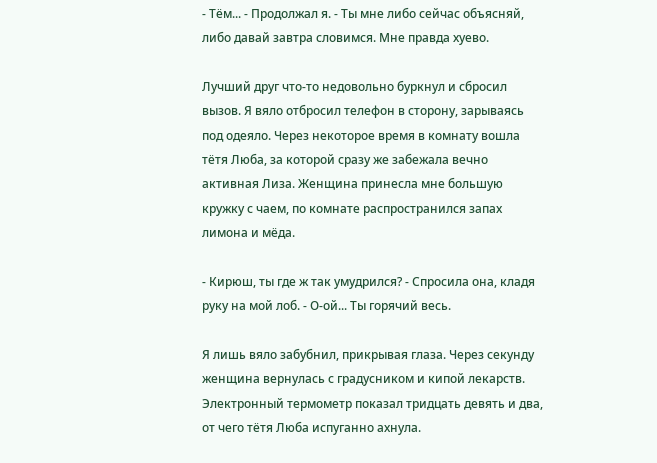- Тём... - Продолжал я. - Ты мне либо сейчас объясняй, либо давай завтра словимся. Мне правда хуево.

Лучший друг что-то недовольно буркнул и сбросил вызов. Я вяло отбросил телефон в сторону, зарываясь под одеяло. Через некоторое время в комнату вошла тётя Люба, за которой сразу же забежала вечно активная Лиза. Женщина принесла мне большую кружку с чаем, по комнате распространился запах лимона и мёда.

- Кирюш, ты где ж так умудрился? - Спросила она, кладя руку на мой лоб. - О-ой... Ты горячий весь.

Я лишь вяло забубнил, прикрывая глаза. Через секунду женщина вернулась с градусником и кипой лекарств. Электронный термометр показал тридцать девять и два, от чего тётя Люба испуганно ахнула.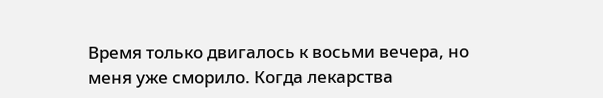Время только двигалось к восьми вечера, но меня уже сморило. Когда лекарства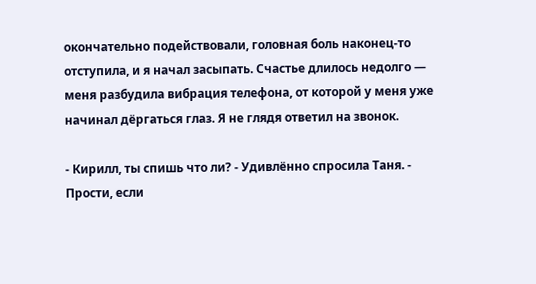окончательно подействовали, головная боль наконец-то отступила, и я начал засыпать. Счастье длилось недолго — меня разбудила вибрация телефона, от которой у меня уже начинал дёргаться глаз. Я не глядя ответил на звонок.

- Кирилл, ты спишь что ли? - Удивлённо спросила Таня. - Прости, если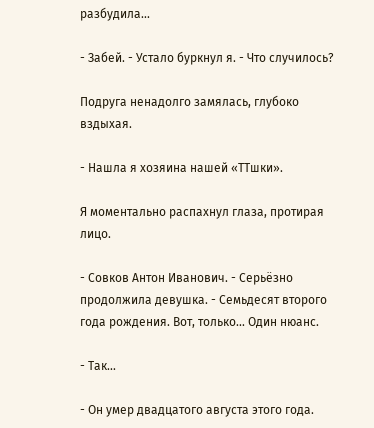разбудила...

- Забей. - Устало буркнул я. - Что случилось?

Подруга ненадолго замялась, глубоко вздыхая.

- Нашла я хозяина нашей «ТТшки».

Я моментально распахнул глаза, протирая лицо.

- Совков Антон Иванович. - Серьёзно продолжила девушка. - Семьдесят второго года рождения. Вот, только... Один нюанс.

- Так...

- Он умер двадцатого августа этого года.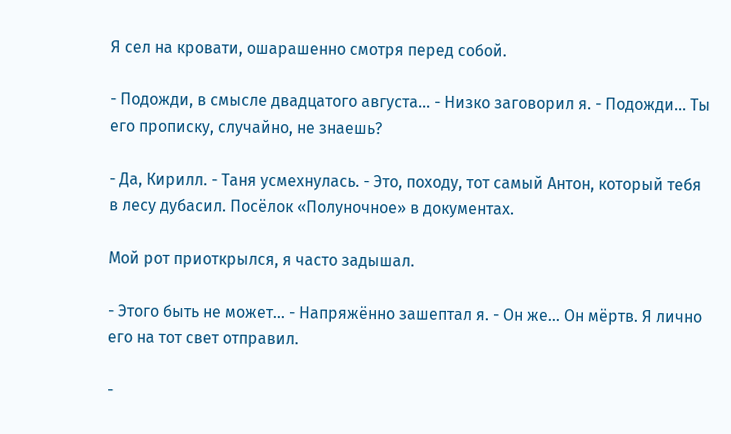Я сел на кровати, ошарашенно смотря перед собой.

- Подожди, в смысле двадцатого августа... - Низко заговорил я. - Подожди... Ты его прописку, случайно, не знаешь?

- Да, Кирилл. - Таня усмехнулась. - Это, походу, тот самый Антон, который тебя в лесу дубасил. Посёлок «Полуночное» в документах.

Мой рот приоткрылся, я часто задышал.

- Этого быть не может... - Напряжённо зашептал я. - Он же... Он мёртв. Я лично его на тот свет отправил.

-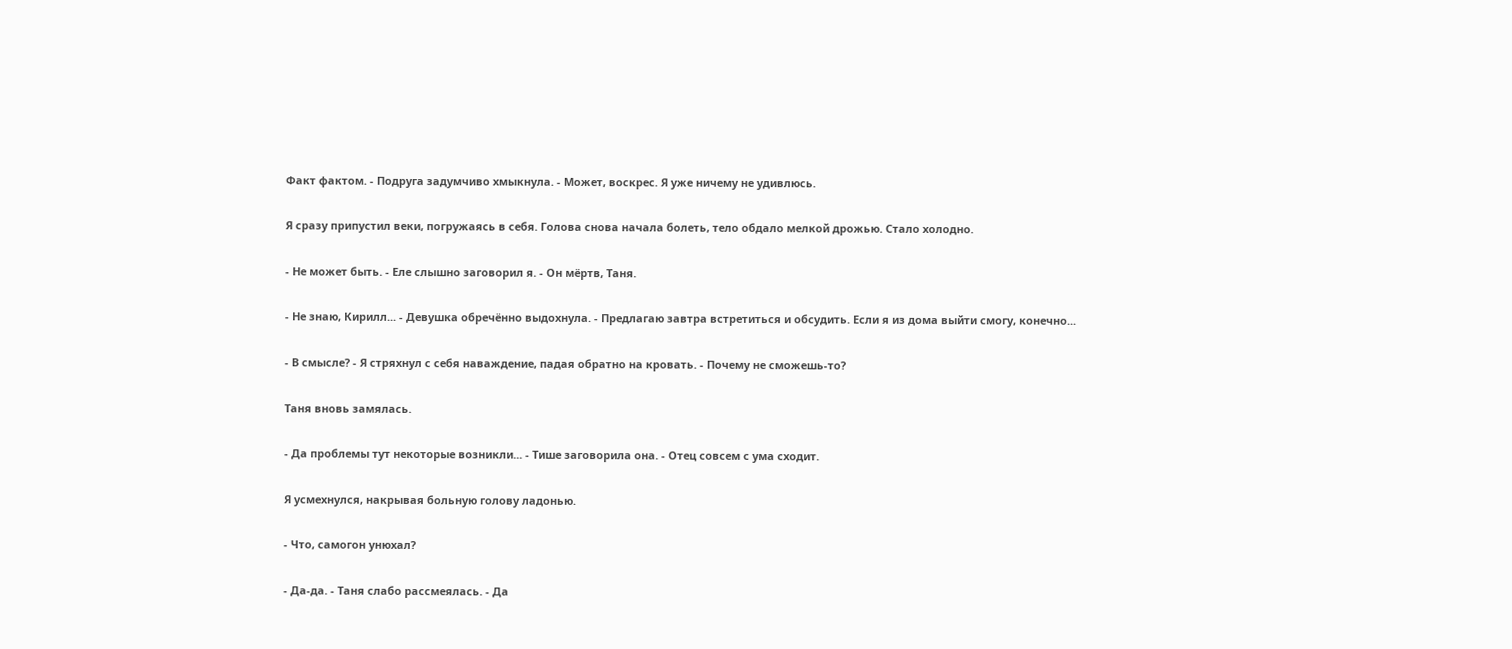Факт фактом. - Подруга задумчиво хмыкнула. - Может, воскрес. Я уже ничему не удивлюсь.

Я сразу припустил веки, погружаясь в себя. Голова снова начала болеть, тело обдало мелкой дрожью. Стало холодно.

- Не может быть. - Еле слышно заговорил я. - Он мёртв, Таня.

- Не знаю, Кирилл... - Девушка обречённо выдохнула. - Предлагаю завтра встретиться и обсудить. Если я из дома выйти смогу, конечно...

- В смысле? - Я стряхнул с себя наваждение, падая обратно на кровать. - Почему не сможешь-то?

Таня вновь замялась.

- Да проблемы тут некоторые возникли... - Тише заговорила она. - Отец совсем с ума сходит.

Я усмехнулся, накрывая больную голову ладонью.

- Что, самогон унюхал?

- Да-да. - Таня слабо рассмеялась. - Да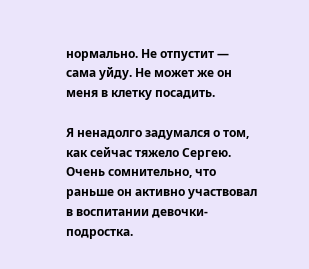нормально. Не отпустит — сама уйду. Не может же он меня в клетку посадить.

Я ненадолго задумался о том, как сейчас тяжело Сергею. Очень сомнительно, что раньше он активно участвовал в воспитании девочки-подростка.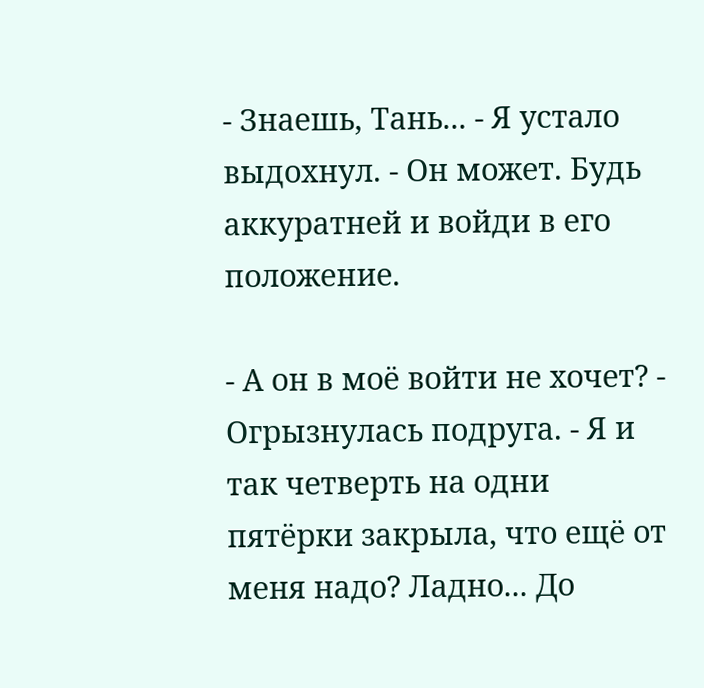- Знаешь, Тань... - Я устало выдохнул. - Он может. Будь аккуратней и войди в его положение.

- А он в моё войти не хочет? - Огрызнулась подруга. - Я и так четверть на одни пятёрки закрыла, что ещё от меня надо? Ладно... До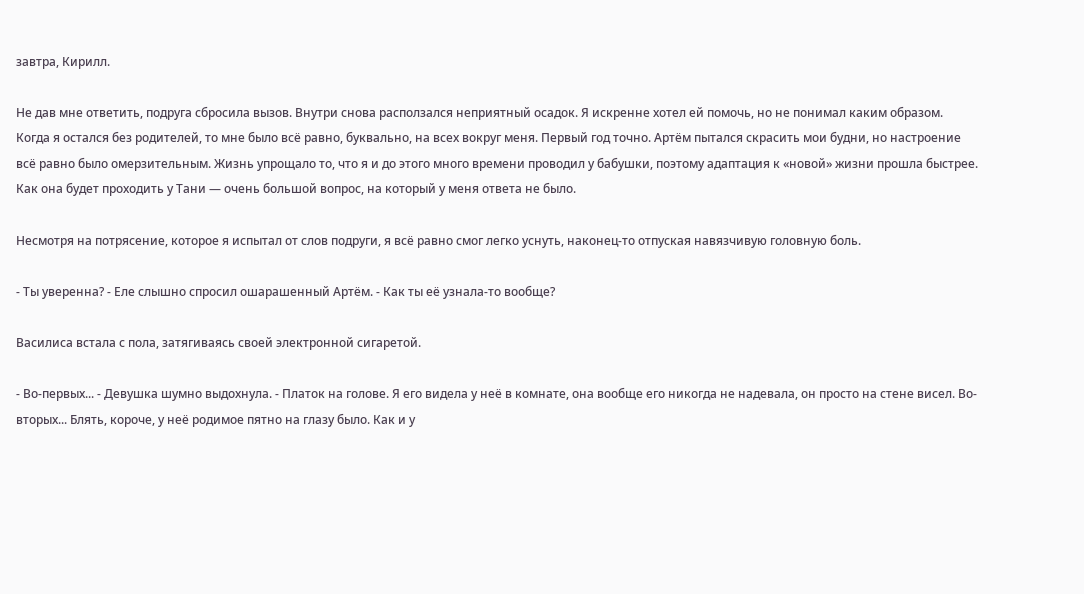завтра, Кирилл.

Не дав мне ответить, подруга сбросила вызов. Внутри снова расползался неприятный осадок. Я искренне хотел ей помочь, но не понимал каким образом. Когда я остался без родителей, то мне было всё равно, буквально, на всех вокруг меня. Первый год точно. Артём пытался скрасить мои будни, но настроение всё равно было омерзительным. Жизнь упрощало то, что я и до этого много времени проводил у бабушки, поэтому адаптация к «новой» жизни прошла быстрее. Как она будет проходить у Тани — очень большой вопрос, на который у меня ответа не было.

Несмотря на потрясение, которое я испытал от слов подруги, я всё равно смог легко уснуть, наконец-то отпуская навязчивую головную боль.

- Ты уверенна? - Еле слышно спросил ошарашенный Артём. - Как ты её узнала-то вообще?

Василиса встала с пола, затягиваясь своей электронной сигаретой.

- Во-первых... - Девушка шумно выдохнула. - Платок на голове. Я его видела у неё в комнате, она вообще его никогда не надевала, он просто на стене висел. Во-вторых... Блять, короче, у неё родимое пятно на глазу было. Как и у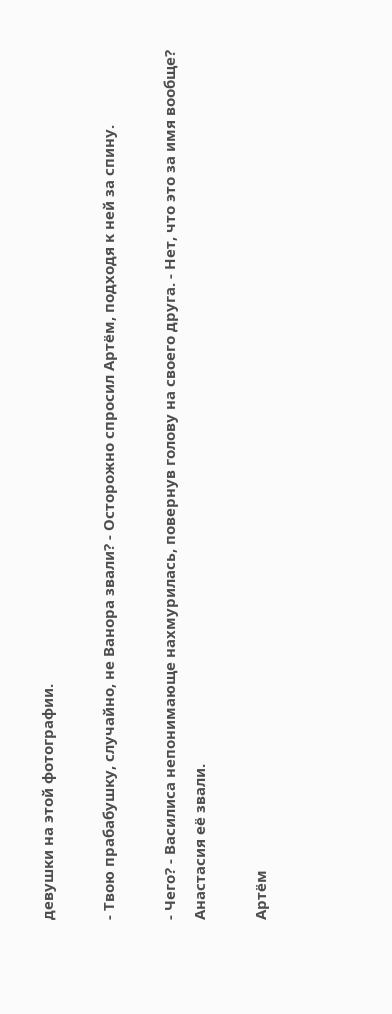девушки на этой фотографии.

- Твою прабабушку, случайно, не Ванора звали? - Осторожно спросил Артём, подходя к ней за спину.

- Чего? - Василиса непонимающе нахмурилась, повернув голову на своего друга. - Нет, что это за имя вообще? Анастасия её звали.

Артём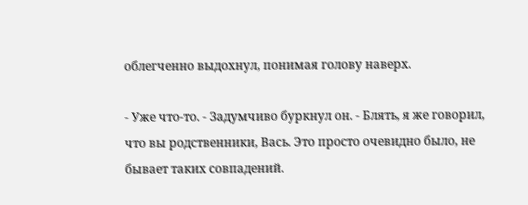облегченно выдохнул, понимая голову наверх.

- Уже что-то. - Задумчиво буркнул он. - Блять, я же говорил, что вы родственники, Вась. Это просто очевидно было, не бывает таких совпадений.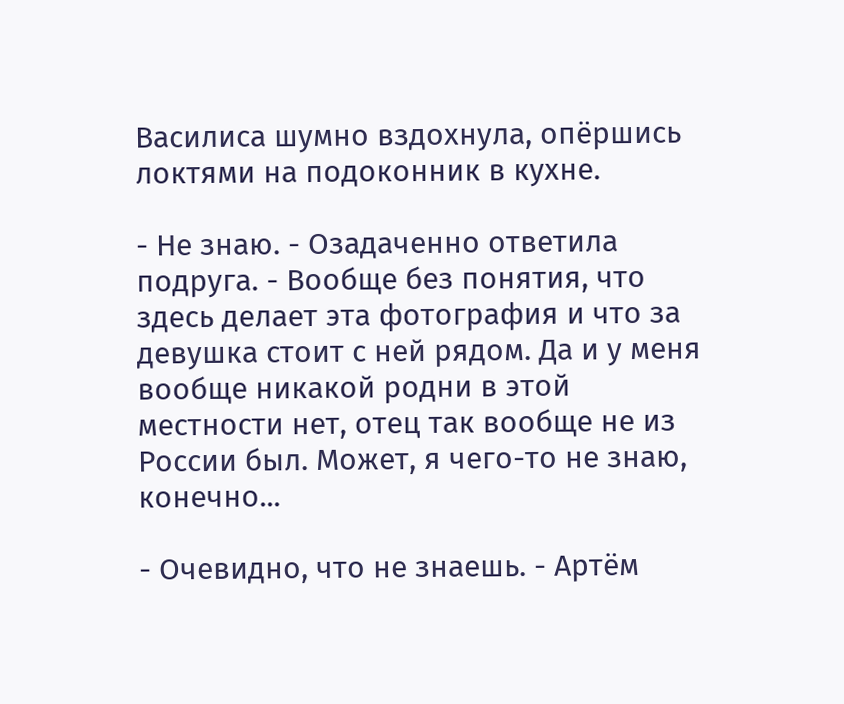Василиса шумно вздохнула, опёршись локтями на подоконник в кухне.

- Не знаю. - Озадаченно ответила подруга. - Вообще без понятия, что здесь делает эта фотография и что за девушка стоит с ней рядом. Да и у меня вообще никакой родни в этой местности нет, отец так вообще не из России был. Может, я чего-то не знаю, конечно...

- Очевидно, что не знаешь. - Артём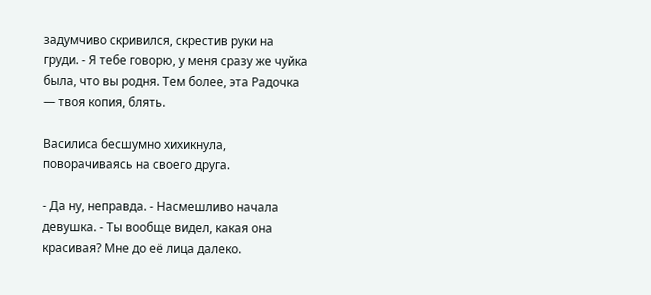задумчиво скривился, скрестив руки на груди. - Я тебе говорю, у меня сразу же чуйка была, что вы родня. Тем более, эта Радочка — твоя копия, блять.

Василиса бесшумно хихикнула, поворачиваясь на своего друга.

- Да ну, неправда. - Насмешливо начала девушка. - Ты вообще видел, какая она красивая? Мне до её лица далеко.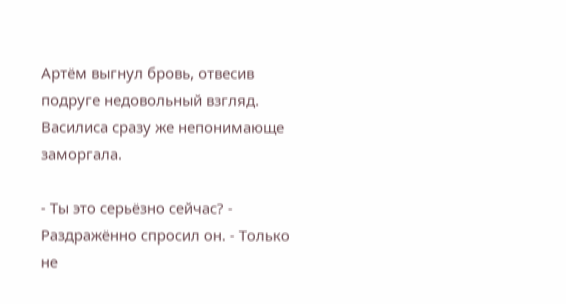Артём выгнул бровь, отвесив подруге недовольный взгляд. Василиса сразу же непонимающе заморгала.

- Ты это серьёзно сейчас? - Раздражённо спросил он. - Только не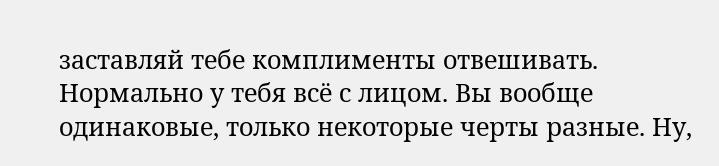заставляй тебе комплименты отвешивать. Нормально у тебя всё с лицом. Вы вообще одинаковые, только некоторые черты разные. Ну,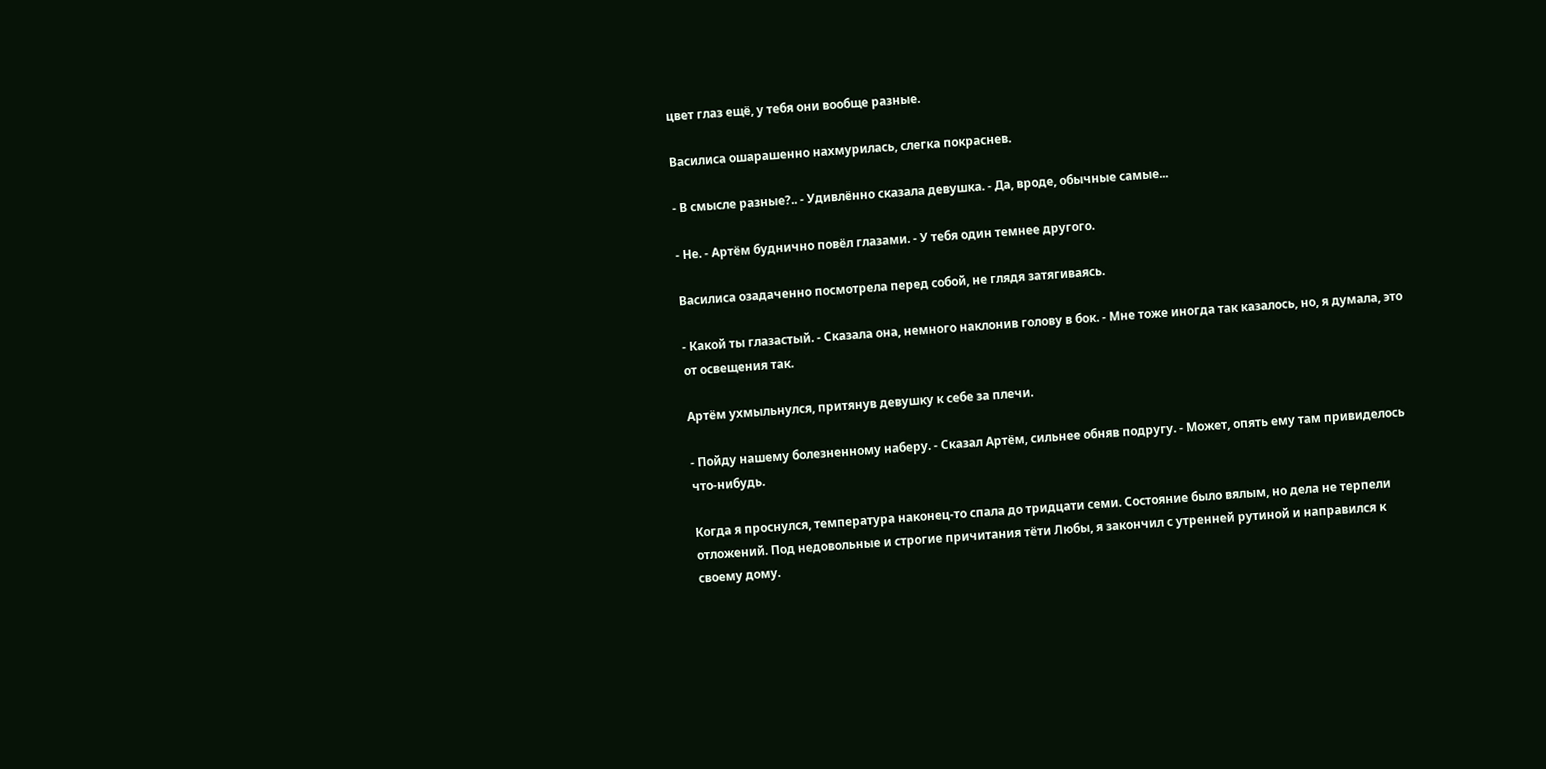цвет глаз ещё, у тебя они вообще разные.

Василиса ошарашенно нахмурилась, слегка покраснев.

- В смысле разные?.. - Удивлённо сказала девушка. - Да, вроде, обычные самые...

- Не. - Артём буднично повёл глазами. - У тебя один темнее другого.

Василиса озадаченно посмотрела перед собой, не глядя затягиваясь.

- Какой ты глазастый. - Сказала она, немного наклонив голову в бок. - Мне тоже иногда так казалось, но, я думала, это от освещения так.

Артём ухмыльнулся, притянув девушку к себе за плечи.

- Пойду нашему болезненному наберу. - Сказал Артём, сильнее обняв подругу. - Может, опять ему там привиделось что-нибудь.

Когда я проснулся, температура наконец-то спала до тридцати семи. Состояние было вялым, но дела не терпели отложений. Под недовольные и строгие причитания тёти Любы, я закончил с утренней рутиной и направился к своему дому.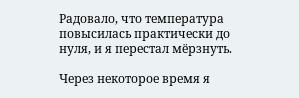Радовало, что температура повысилась практически до нуля, и я перестал мёрзнуть.

Через некоторое время я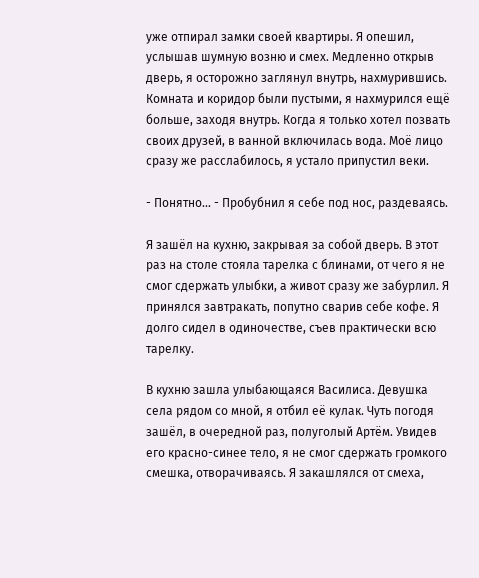уже отпирал замки своей квартиры. Я опешил, услышав шумную возню и смех. Медленно открыв дверь, я осторожно заглянул внутрь, нахмурившись. Комната и коридор были пустыми, я нахмурился ещё больше, заходя внутрь. Когда я только хотел позвать своих друзей, в ванной включилась вода. Моё лицо сразу же расслабилось, я устало припустил веки.

- Понятно... - Пробубнил я себе под нос, раздеваясь.

Я зашёл на кухню, закрывая за собой дверь. В этот раз на столе стояла тарелка с блинами, от чего я не смог сдержать улыбки, а живот сразу же забурлил. Я принялся завтракать, попутно сварив себе кофе. Я долго сидел в одиночестве, съев практически всю тарелку.

В кухню зашла улыбающаяся Василиса. Девушка села рядом со мной, я отбил её кулак. Чуть погодя зашёл, в очередной раз, полуголый Артём. Увидев его красно-синее тело, я не смог сдержать громкого смешка, отворачиваясь. Я закашлялся от смеха,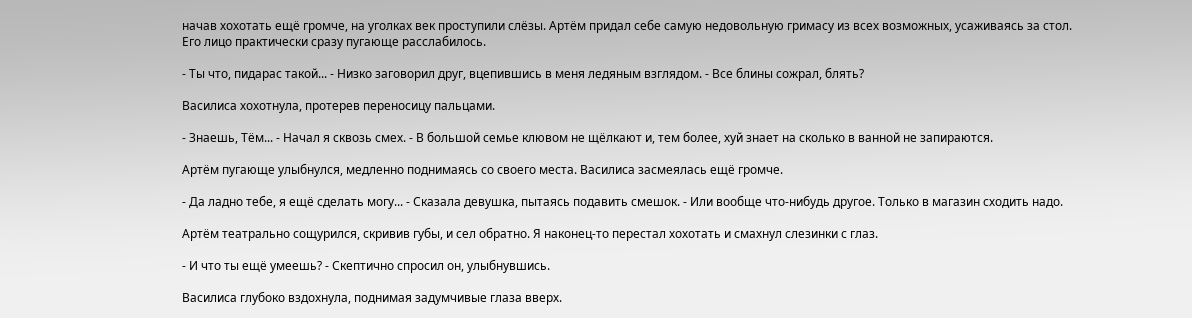начав хохотать ещё громче, на уголках век проступили слёзы. Артём придал себе самую недовольную гримасу из всех возможных, усаживаясь за стол. Его лицо практически сразу пугающе расслабилось.

- Ты что, пидарас такой... - Низко заговорил друг, вцепившись в меня ледяным взглядом. - Все блины сожрал, блять?

Василиса хохотнула, протерев переносицу пальцами.

- Знаешь, Тём... - Начал я сквозь смех. - В большой семье клювом не щёлкают и, тем более, хуй знает на сколько в ванной не запираются.

Артём пугающе улыбнулся, медленно поднимаясь со своего места. Василиса засмеялась ещё громче.

- Да ладно тебе, я ещё сделать могу... - Сказала девушка, пытаясь подавить смешок. - Или вообще что-нибудь другое. Только в магазин сходить надо.

Артём театрально сощурился, скривив губы, и сел обратно. Я наконец-то перестал хохотать и смахнул слезинки с глаз.

- И что ты ещё умеешь? - Скептично спросил он, улыбнувшись.

Василиса глубоко вздохнула, поднимая задумчивые глаза вверх.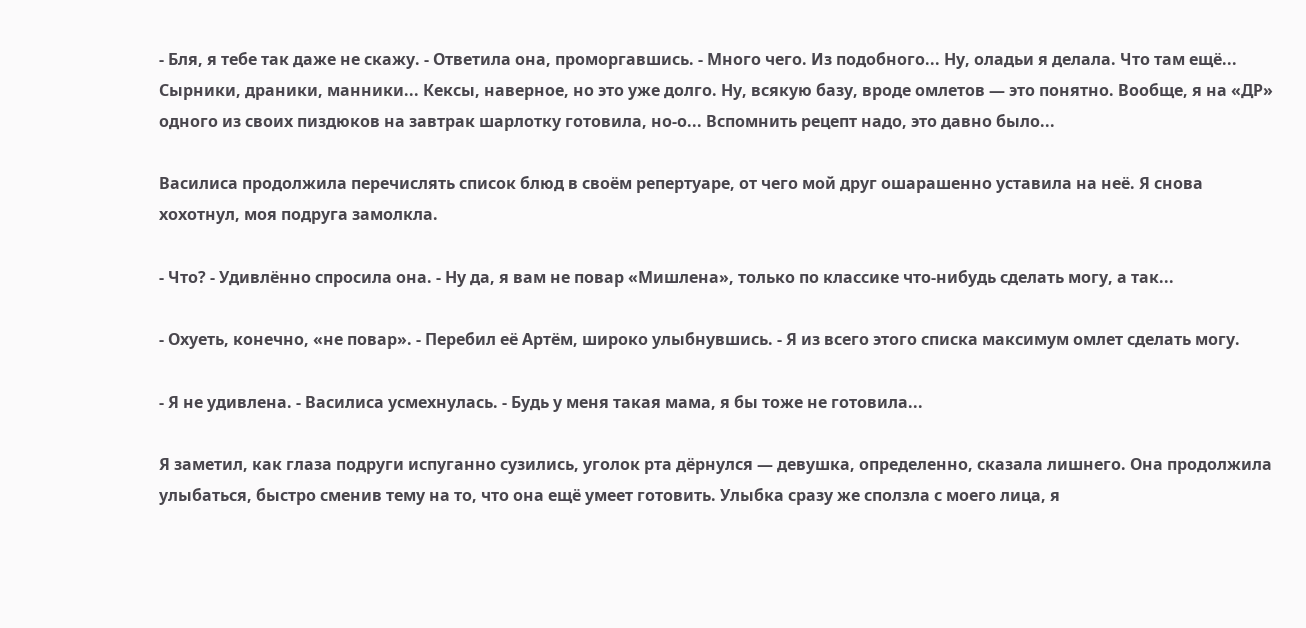- Бля, я тебе так даже не скажу. - Ответила она, проморгавшись. - Много чего. Из подобного... Ну, оладьи я делала. Что там ещё... Сырники, драники, манники... Кексы, наверное, но это уже долго. Ну, всякую базу, вроде омлетов — это понятно. Вообще, я на «ДР» одного из своих пиздюков на завтрак шарлотку готовила, но-о... Вспомнить рецепт надо, это давно было...

Василиса продолжила перечислять список блюд в своём репертуаре, от чего мой друг ошарашенно уставила на неё. Я снова хохотнул, моя подруга замолкла.

- Что? - Удивлённо спросила она. - Ну да, я вам не повар «Мишлена», только по классике что-нибудь сделать могу, а так...

- Охуеть, конечно, «не повар». - Перебил её Артём, широко улыбнувшись. - Я из всего этого списка максимум омлет сделать могу.

- Я не удивлена. - Василиса усмехнулась. - Будь у меня такая мама, я бы тоже не готовила...

Я заметил, как глаза подруги испуганно сузились, уголок рта дёрнулся — девушка, определенно, сказала лишнего. Она продолжила улыбаться, быстро сменив тему на то, что она ещё умеет готовить. Улыбка сразу же сползла с моего лица, я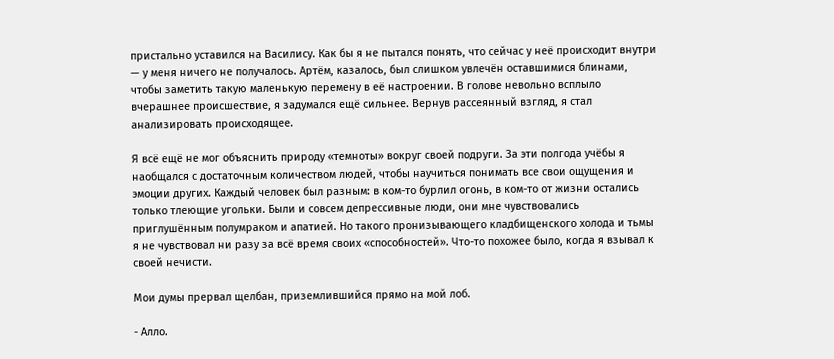пристально уставился на Василису. Как бы я не пытался понять, что сейчас у неё происходит внутри — у меня ничего не получалось. Артём, казалось, был слишком увлечён оставшимися блинами, чтобы заметить такую маленькую перемену в её настроении. В голове невольно всплыло вчерашнее происшествие, я задумался ещё сильнее. Вернув рассеянный взгляд, я стал анализировать происходящее.

Я всё ещё не мог объяснить природу «темноты» вокруг своей подруги. За эти полгода учёбы я наобщался с достаточным количеством людей, чтобы научиться понимать все свои ощущения и эмоции других. Каждый человек был разным: в ком-то бурлил огонь, в ком-то от жизни остались только тлеющие угольки. Были и совсем депрессивные люди, они мне чувствовались приглушённым полумраком и апатией. Но такого пронизывающего кладбищенского холода и тьмы я не чувствовал ни разу за всё время своих «способностей». Что-то похожее было, когда я взывал к своей нечисти.

Мои думы прервал щелбан, приземлившийся прямо на мой лоб.

- Алло.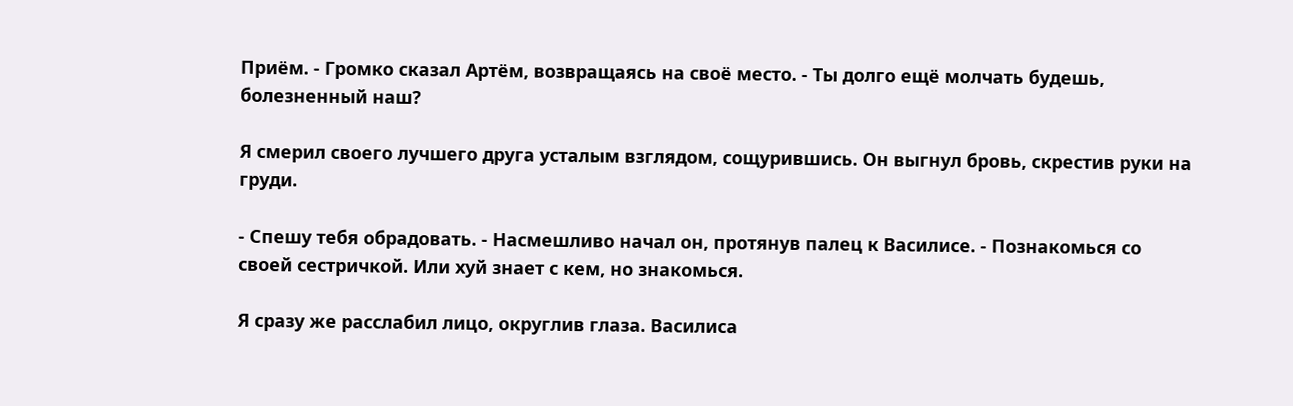Приём. - Громко сказал Артём, возвращаясь на своё место. - Ты долго ещё молчать будешь, болезненный наш?

Я смерил своего лучшего друга усталым взглядом, сощурившись. Он выгнул бровь, скрестив руки на груди.

- Спешу тебя обрадовать. - Насмешливо начал он, протянув палец к Василисе. - Познакомься со своей сестричкой. Или хуй знает с кем, но знакомься.

Я сразу же расслабил лицо, округлив глаза. Василиса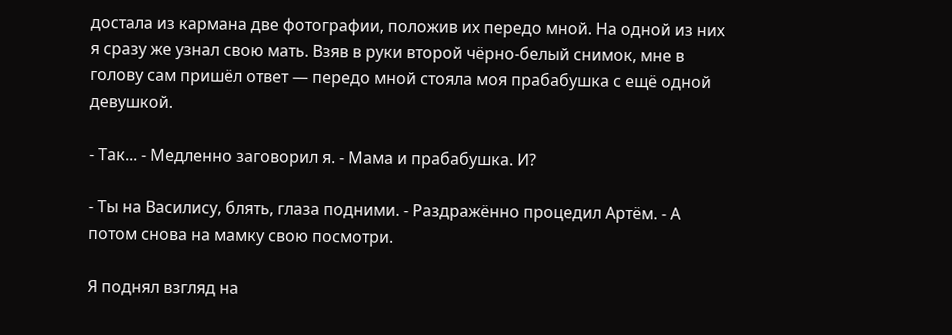достала из кармана две фотографии, положив их передо мной. На одной из них я сразу же узнал свою мать. Взяв в руки второй чёрно-белый снимок, мне в голову сам пришёл ответ — передо мной стояла моя прабабушка с ещё одной девушкой.

- Так... - Медленно заговорил я. - Мама и прабабушка. И?

- Ты на Василису, блять, глаза подними. - Раздражённо процедил Артём. - А потом снова на мамку свою посмотри.

Я поднял взгляд на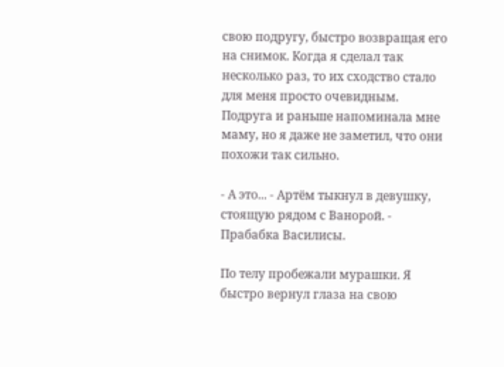свою подругу, быстро возвращая его на снимок. Когда я сделал так несколько раз, то их сходство стало для меня просто очевидным. Подруга и раньше напоминала мне маму, но я даже не заметил, что они похожи так сильно.

- А это... - Артём тыкнул в девушку, стоящую рядом с Ванорой. - Прабабка Василисы.

По телу пробежали мурашки. Я быстро вернул глаза на свою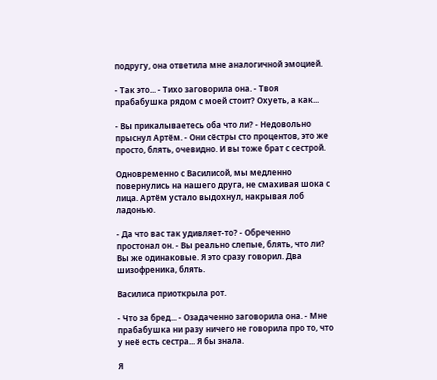подругу, она ответила мне аналогичной эмоцией.

- Так это... - Тихо заговорила она. - Твоя прабабушка рядом с моей стоит? Охуеть, а как...

- Вы прикалываетесь оба что ли? - Недовольно прыснул Артём. - Они сёстры сто процентов, это же просто, блять, очевидно. И вы тоже брат с сестрой.

Одновременно с Василисой, мы медленно повернулись на нашего друга, не смахивая шока с лица. Артём устало выдохнул, накрывая лоб ладонью.

- Да что вас так удивляет-то? - Обреченно простонал он. - Вы реально слепые, блять, что ли? Вы же одинаковые. Я это сразу говорил. Два шизофреника, блять.

Василиса приоткрыла рот.

- Что за бред... - Озадаченно заговорила она. - Мне прабабушка ни разу ничего не говорила про то, что у неё есть сестра... Я бы знала.

Я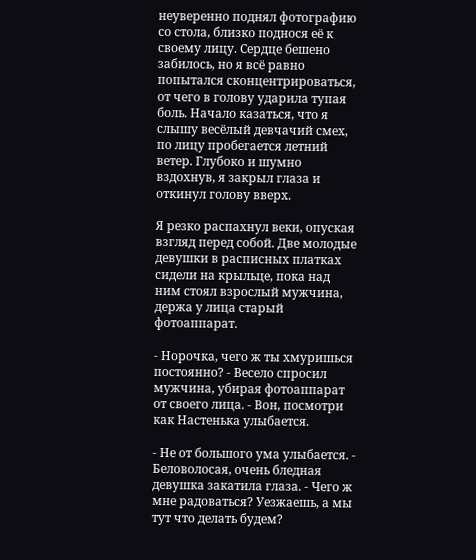неуверенно поднял фотографию со стола, близко поднося её к своему лицу. Сердце бешено забилось, но я всё равно попытался сконцентрироваться, от чего в голову ударила тупая боль. Начало казаться, что я слышу весёлый девчачий смех, по лицу пробегается летний ветер. Глубоко и шумно вздохнув, я закрыл глаза и откинул голову вверх.

Я резко распахнул веки, опуская взгляд перед собой. Две молодые девушки в расписных платках сидели на крыльце, пока над ним стоял взрослый мужчина, держа у лица старый фотоаппарат.

- Норочка, чего ж ты хмуришься постоянно? - Весело спросил мужчина, убирая фотоаппарат от своего лица. - Вон, посмотри как Настенька улыбается.

- Не от большого ума улыбается. - Беловолосая, очень бледная девушка закатила глаза. - Чего ж мне радоваться? Уезжаешь, а мы тут что делать будем?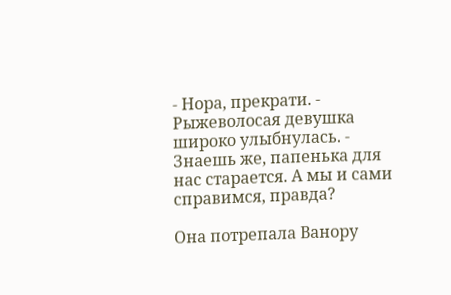- Нора, прекрати. - Рыжеволосая девушка широко улыбнулась. - Знаешь же, папенька для нас старается. А мы и сами справимся, правда?

Она потрепала Ванору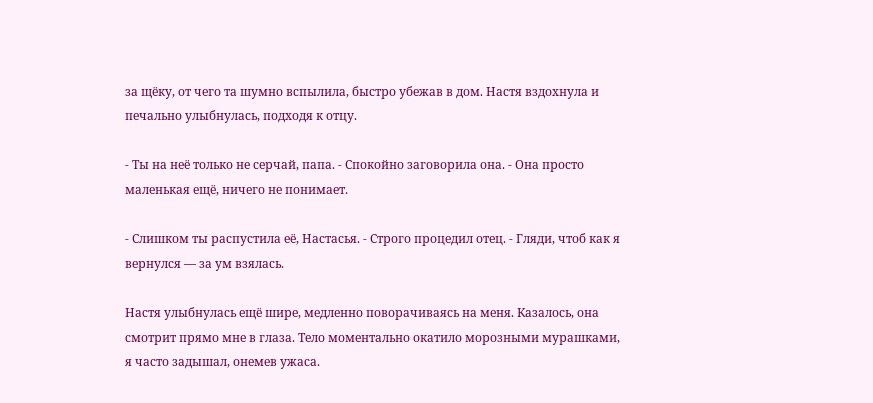за щёку, от чего та шумно вспылила, быстро убежав в дом. Настя вздохнула и печально улыбнулась, подходя к отцу.

- Ты на неё только не серчай, папа. - Спокойно заговорила она. - Она просто маленькая ещё, ничего не понимает.

- Слишком ты распустила её, Настасья. - Строго процедил отец. - Гляди, чтоб как я вернулся — за ум взялась.

Настя улыбнулась ещё шире, медленно поворачиваясь на меня. Казалось, она смотрит прямо мне в глаза. Тело моментально окатило морозными мурашками, я часто задышал, онемев ужаса.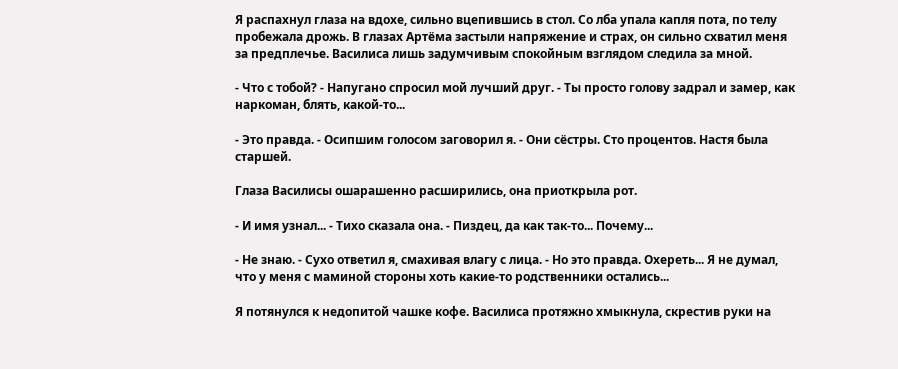Я распахнул глаза на вдохе, сильно вцепившись в стол. Со лба упала капля пота, по телу пробежала дрожь. В глазах Артёма застыли напряжение и страх, он сильно схватил меня за предплечье. Василиса лишь задумчивым спокойным взглядом следила за мной.

- Что с тобой? - Напугано спросил мой лучший друг. - Ты просто голову задрал и замер, как наркоман, блять, какой-то...

- Это правда. - Осипшим голосом заговорил я. - Они сёстры. Сто процентов. Настя была старшей.

Глаза Василисы ошарашенно расширились, она приоткрыла рот.

- И имя узнал... - Тихо сказала она. - Пиздец, да как так-то... Почему...

- Не знаю. - Сухо ответил я, смахивая влагу с лица. - Но это правда. Охереть... Я не думал, что у меня с маминой стороны хоть какие-то родственники остались...

Я потянулся к недопитой чашке кофе. Василиса протяжно хмыкнула, скрестив руки на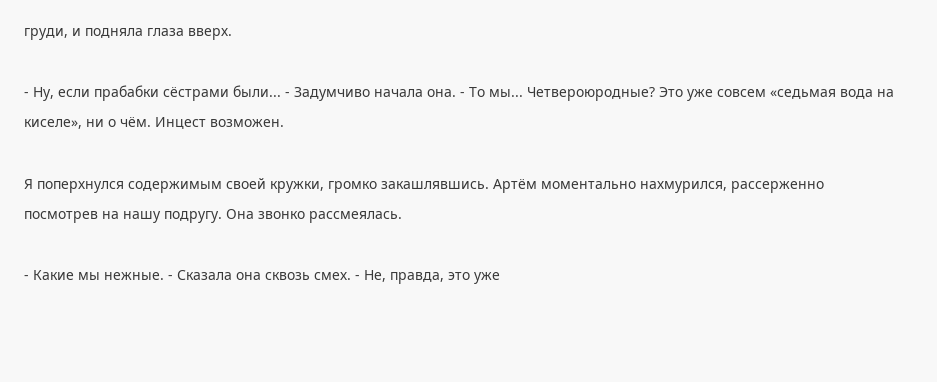груди, и подняла глаза вверх.

- Ну, если прабабки сёстрами были... - Задумчиво начала она. - То мы... Четвероюродные? Это уже совсем «седьмая вода на киселе», ни о чём. Инцест возможен.

Я поперхнулся содержимым своей кружки, громко закашлявшись. Артём моментально нахмурился, рассерженно посмотрев на нашу подругу. Она звонко рассмеялась.

- Какие мы нежные. - Сказала она сквозь смех. - Не, правда, это уже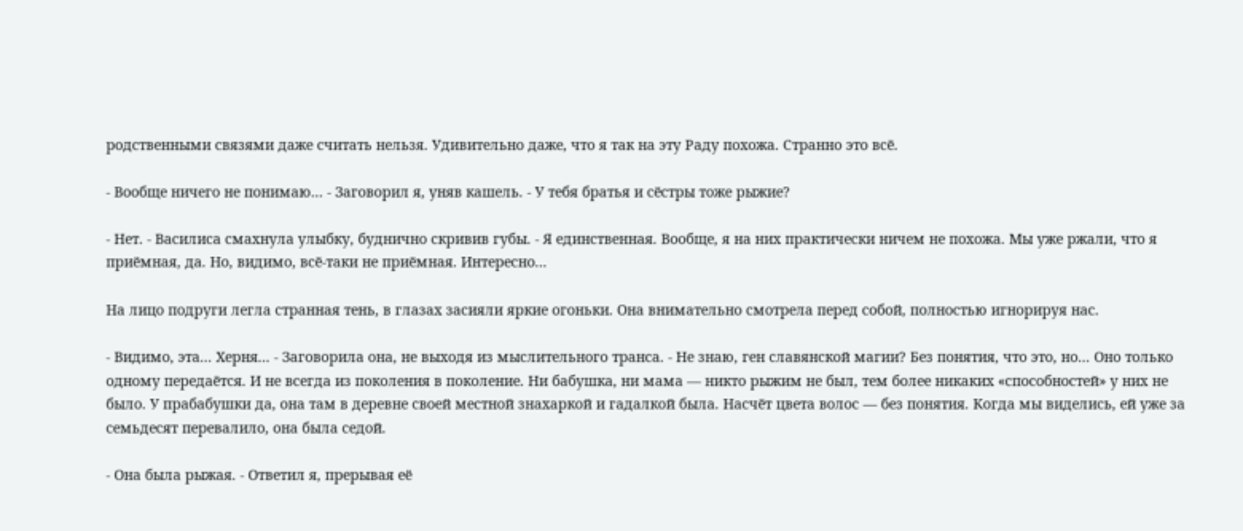родственными связями даже считать нельзя. Удивительно даже, что я так на эту Раду похожа. Странно это всё.

- Вообще ничего не понимаю... - Заговорил я, уняв кашель. - У тебя братья и сёстры тоже рыжие?

- Нет. - Василиса смахнула улыбку, буднично скривив губы. - Я единственная. Вообще, я на них практически ничем не похожа. Мы уже ржали, что я приёмная, да. Но, видимо, всё-таки не приёмная. Интересно...

На лицо подруги легла странная тень, в глазах засияли яркие огоньки. Она внимательно смотрела перед собой, полностью игнорируя нас.

- Видимо, эта... Херня... - Заговорила она, не выходя из мыслительного транса. - Не знаю, ген славянской магии? Без понятия, что это, но... Оно только одному передаётся. И не всегда из поколения в поколение. Ни бабушка, ни мама — никто рыжим не был, тем более никаких «способностей» у них не было. У прабабушки да, она там в деревне своей местной знахаркой и гадалкой была. Насчёт цвета волос — без понятия. Когда мы виделись, ей уже за семьдесят перевалило, она была седой.

- Она была рыжая. - Ответил я, прерывая её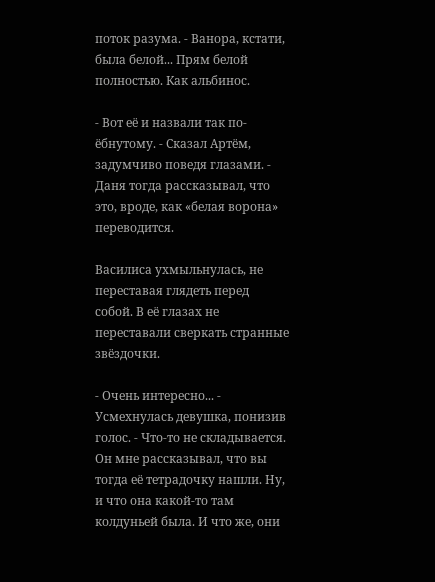поток разума. - Ванора, кстати, была белой... Прям белой полностью. Как альбинос.

- Вот её и назвали так по-ёбнутому. - Сказал Артём, задумчиво поведя глазами. - Даня тогда рассказывал, что это, вроде, как «белая ворона» переводится.

Василиса ухмыльнулась, не переставая глядеть перед собой. В её глазах не переставали сверкать странные звёздочки.

- Очень интересно... - Усмехнулась девушка, понизив голос. - Что-то не складывается. Он мне рассказывал, что вы тогда её тетрадочку нашли. Ну, и что она какой-то там колдуньей была. И что же, они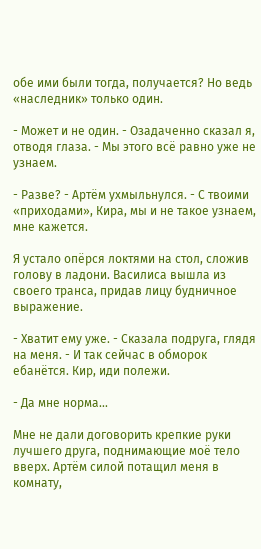обе ими были тогда, получается? Но ведь «наследник» только один.

- Может и не один. - Озадаченно сказал я, отводя глаза. - Мы этого всё равно уже не узнаем.

- Разве? - Артём ухмыльнулся. - С твоими «приходами», Кира, мы и не такое узнаем, мне кажется.

Я устало опёрся локтями на стол, сложив голову в ладони. Василиса вышла из своего транса, придав лицу будничное выражение.

- Хватит ему уже. - Сказала подруга, глядя на меня. - И так сейчас в обморок ебанётся. Кир, иди полежи.

- Да мне норма...

Мне не дали договорить крепкие руки лучшего друга, поднимающие моё тело вверх. Артём силой потащил меня в комнату,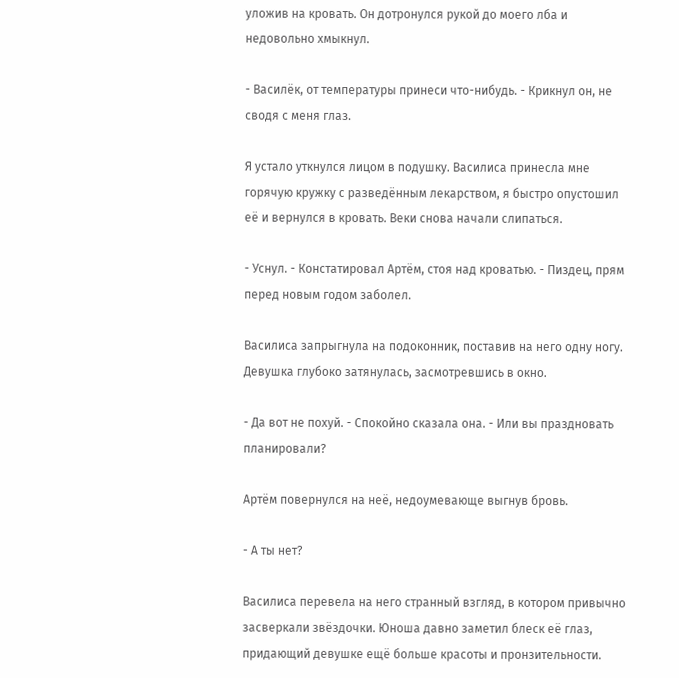уложив на кровать. Он дотронулся рукой до моего лба и недовольно хмыкнул.

- Василёк, от температуры принеси что-нибудь. - Крикнул он, не сводя с меня глаз.

Я устало уткнулся лицом в подушку. Василиса принесла мне горячую кружку с разведённым лекарством, я быстро опустошил её и вернулся в кровать. Веки снова начали слипаться.

- Уснул. - Констатировал Артём, стоя над кроватью. - Пиздец, прям перед новым годом заболел.

Василиса запрыгнула на подоконник, поставив на него одну ногу. Девушка глубоко затянулась, засмотревшись в окно.

- Да вот не похуй. - Спокойно сказала она. - Или вы праздновать планировали?

Артём повернулся на неё, недоумевающе выгнув бровь.

- А ты нет?

Василиса перевела на него странный взгляд, в котором привычно засверкали звёздочки. Юноша давно заметил блеск её глаз, придающий девушке ещё больше красоты и пронзительности.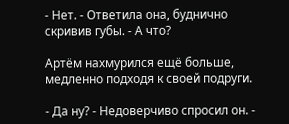- Нет. - Ответила она, буднично скривив губы. - А что?

Артём нахмурился ещё больше, медленно подходя к своей подруги.

- Да ну? - Недоверчиво спросил он. -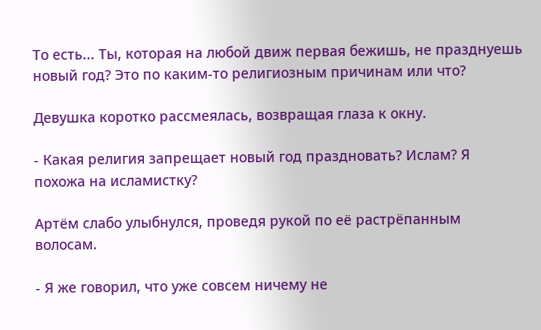То есть... Ты, которая на любой движ первая бежишь, не празднуешь новый год? Это по каким-то религиозным причинам или что?

Девушка коротко рассмеялась, возвращая глаза к окну.

- Какая религия запрещает новый год праздновать? Ислам? Я похожа на исламистку?

Артём слабо улыбнулся, проведя рукой по её растрёпанным волосам.

- Я же говорил, что уже совсем ничему не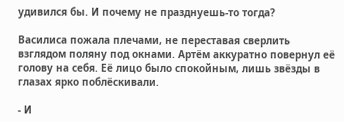удивился бы. И почему не празднуешь-то тогда?

Василиса пожала плечами, не переставая сверлить взглядом поляну под окнами. Артём аккуратно повернул её голову на себя. Её лицо было спокойным, лишь звёзды в глазах ярко поблёскивали.

- И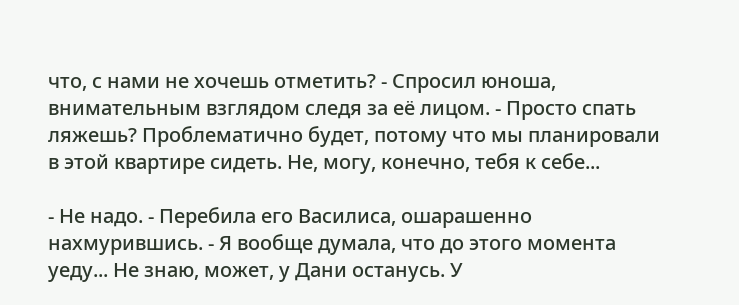что, с нами не хочешь отметить? - Спросил юноша, внимательным взглядом следя за её лицом. - Просто спать ляжешь? Проблематично будет, потому что мы планировали в этой квартире сидеть. Не, могу, конечно, тебя к себе...

- Не надо. - Перебила его Василиса, ошарашенно нахмурившись. - Я вообще думала, что до этого момента уеду... Не знаю, может, у Дани останусь. У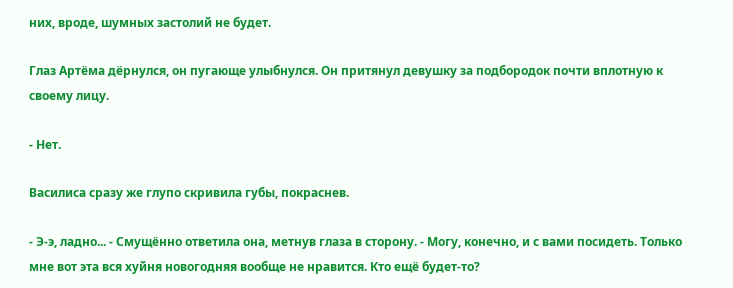них, вроде, шумных застолий не будет.

Глаз Артёма дёрнулся, он пугающе улыбнулся. Он притянул девушку за подбородок почти вплотную к своему лицу.

- Нет.

Василиса сразу же глупо скривила губы, покраснев.

- Э-э, ладно... - Смущённо ответила она, метнув глаза в сторону. - Могу, конечно, и с вами посидеть. Только мне вот эта вся хуйня новогодняя вообще не нравится. Кто ещё будет-то?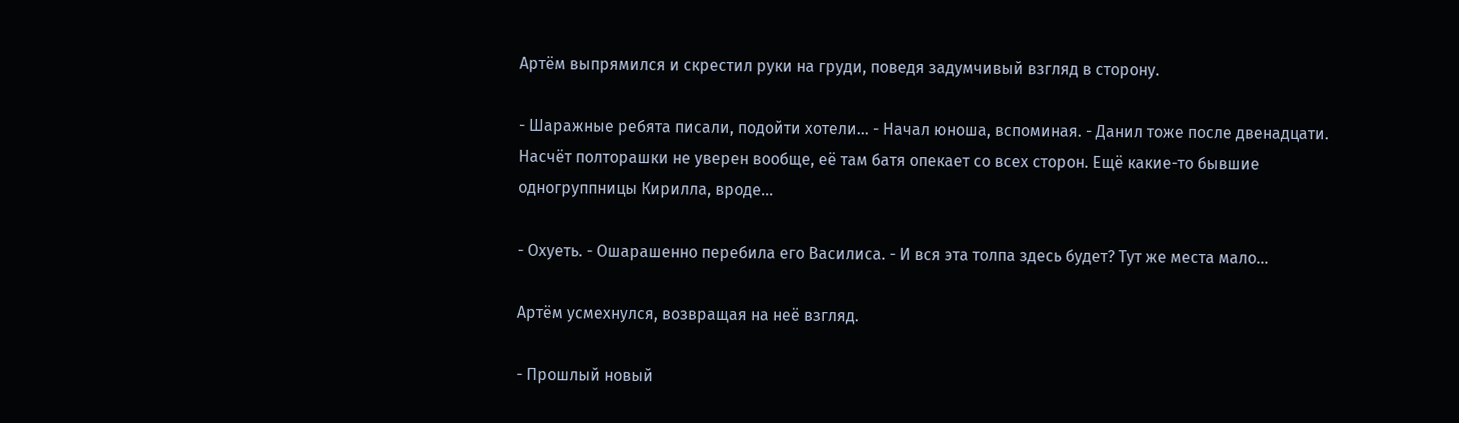Артём выпрямился и скрестил руки на груди, поведя задумчивый взгляд в сторону.

- Шаражные ребята писали, подойти хотели... - Начал юноша, вспоминая. - Данил тоже после двенадцати. Насчёт полторашки не уверен вообще, её там батя опекает со всех сторон. Ещё какие-то бывшие одногруппницы Кирилла, вроде...

- Охуеть. - Ошарашенно перебила его Василиса. - И вся эта толпа здесь будет? Тут же места мало...

Артём усмехнулся, возвращая на неё взгляд.

- Прошлый новый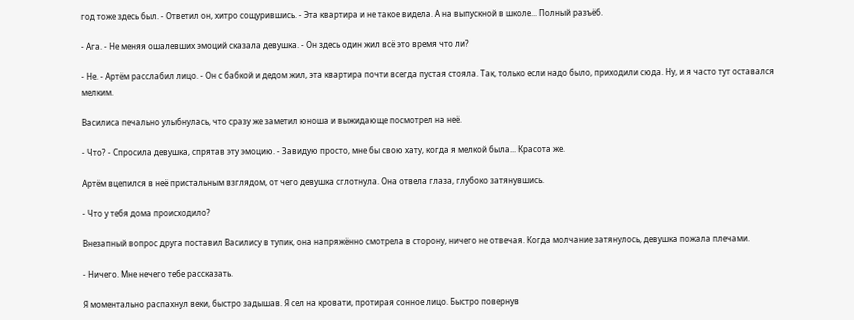год тоже здесь был. - Ответил он, хитро сощурившись. - Эта квартира и не такое видела. А на выпускной в школе... Полный разъёб.

- Ага. - Не меняя ошалевших эмоций сказала девушка. - Он здесь один жил всё это время что ли?

- Не. - Артём расслабил лицо. - Он с бабкой и дедом жил, эта квартира почти всегда пустая стояла. Так, только если надо было, приходили сюда. Ну, и я часто тут оставался мелким.

Василиса печально улыбнулась, что сразу же заметил юноша и выжидающе посмотрел на неё.

- Что? - Спросила девушка, спрятав эту эмоцию. - Завидую просто, мне бы свою хату, когда я мелкой была... Красота же.

Артём вцепился в неё пристальным взглядом, от чего девушка сглотнула. Она отвела глаза, глубоко затянувшись.

- Что у тебя дома происходило?

Внезапный вопрос друга поставил Василису в тупик, она напряжённо смотрела в сторону, ничего не отвечая. Когда молчание затянулось, девушка пожала плечами.

- Ничего. Мне нечего тебе рассказать.

Я моментально распахнул веки, быстро задышав. Я сел на кровати, протирая сонное лицо. Быстро повернув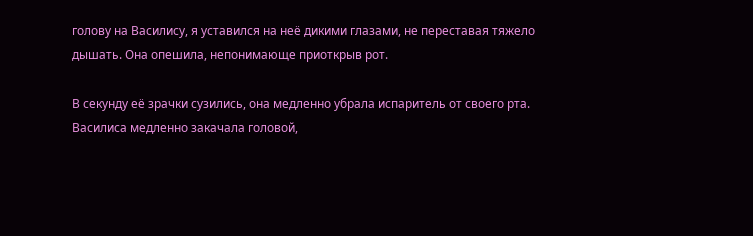голову на Василису, я уставился на неё дикими глазами, не переставая тяжело дышать. Она опешила, непонимающе приоткрыв рот.

В секунду её зрачки сузились, она медленно убрала испаритель от своего рта. Василиса медленно закачала головой,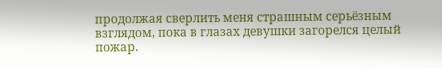продолжая сверлить меня страшным серьёзным взглядом, пока в глазах девушки загорелся целый пожар.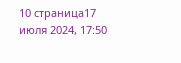10 страница17 июля 2024, 17:50